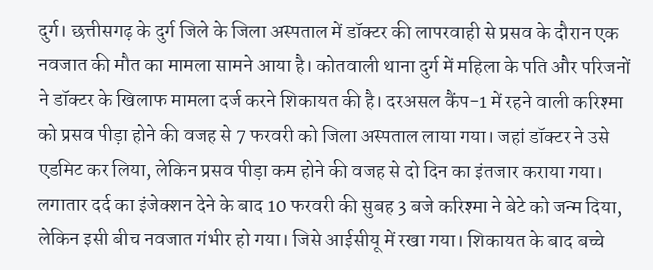दुर्ग। छत्तीसगढ़ के दुर्ग जिले के जिला अस्पताल में डॉक्टर की लापरवाही से प्रसव के दौरान एक नवजात की मौत का मामला सामने आया है। कोतवाली थाना दुर्ग में महिला के पति और परिजनों ने डॉक्टर के खिलाफ मामला दर्ज करने शिकायत की है। दरअसल कैंप-1 में रहने वाली करिश्मा को प्रसव पीड़ा होने की वजह से 7 फरवरी को जिला अस्पताल लाया गया। जहां डॉक्टर ने उसे एडमिट कर लिया, लेकिन प्रसव पीड़ा कम होने की वजह से दो दिन का इंतजार कराया गया। लगातार दर्द का इंजेक्शन देने के बाद 10 फरवरी की सुबह 3 बजे करिश्मा ने बेटे को जन्म दिया, लेकिन इसी बीच नवजात गंभीर हो गया। जिसे आईसीयू में रखा गया। शिकायत के बाद बच्चे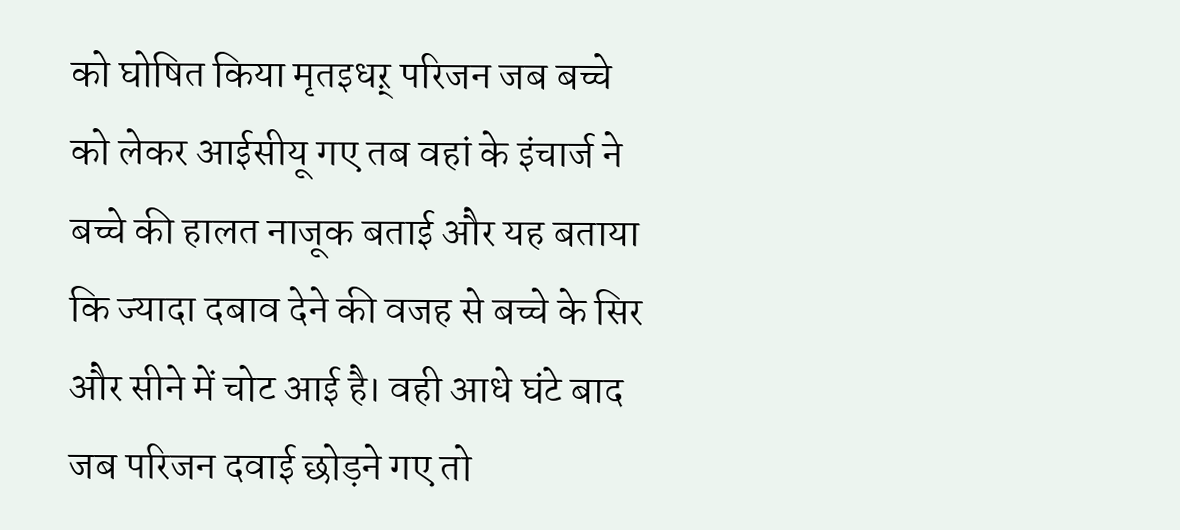को घोषित किया मृतइधऱ् परिजन जब बच्चे को लेकर आईसीयू गए तब वहां के इंचार्ज ने बच्चे की हालत नाजूक बताई और यह बताया कि ज्यादा दबाव देने की वजह से बच्चे के सिर और सीने में चोट आई है। वही आधे घंटे बाद जब परिजन दवाई छोड़ने गए तो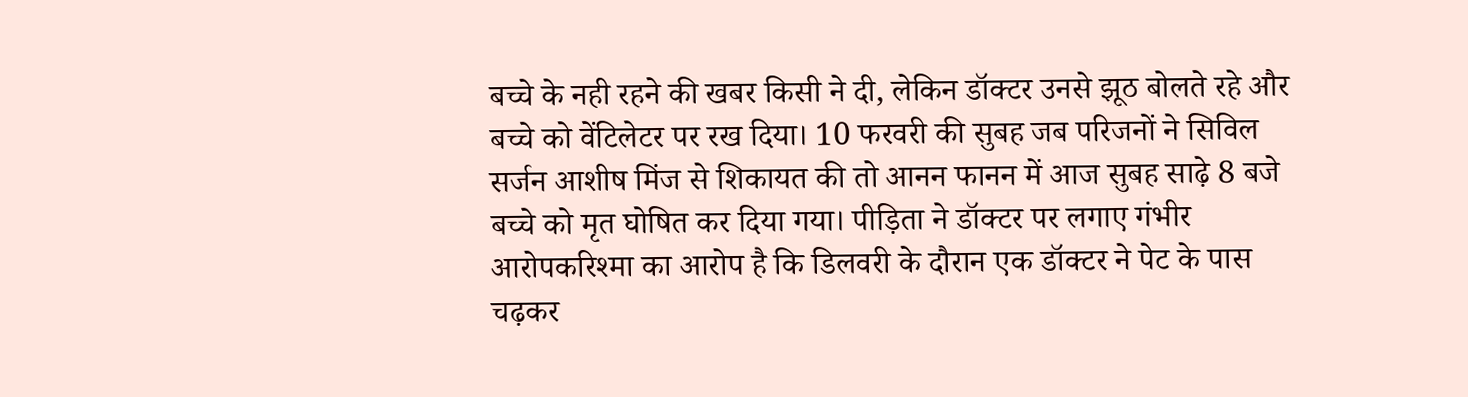बच्चे के नही रहने की खबर किसी ने दी, लेकिन डॉक्टर उनसे झूठ बोलते रहे और बच्चे को वेंटिलेटर पर रख दिया। 10 फरवरी की सुबह जब परिजनों ने सिविल सर्जन आशीष मिंज से शिकायत की तो आनन फानन में आज सुबह साढ़े 8 बजे बच्चे को मृत घोषित कर दिया गया। पीड़िता ने डॉक्टर पर लगाए गंभीर आरोपकरिश्मा का आरोप है कि डिलवरी के दौरान एक डॉक्टर ने पेट के पास चढ़कर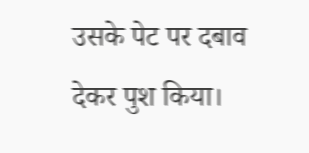उसके पेट पर दबाव देकर पुश किया।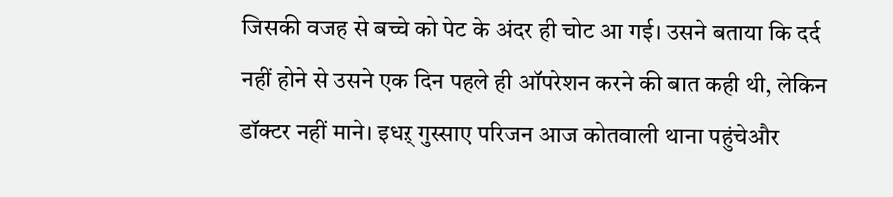जिसकी वजह से बच्चे को पेट के अंदर ही चोट आ गई। उसने बताया कि दर्द नहीं होने से उसने एक दिन पहले ही ऑपरेशन करने की बात कही थी, लेकिन डॉक्टर नहीं माने। इधऱ् गुस्साए परिजन आज कोतवाली थाना पहुंचेऔर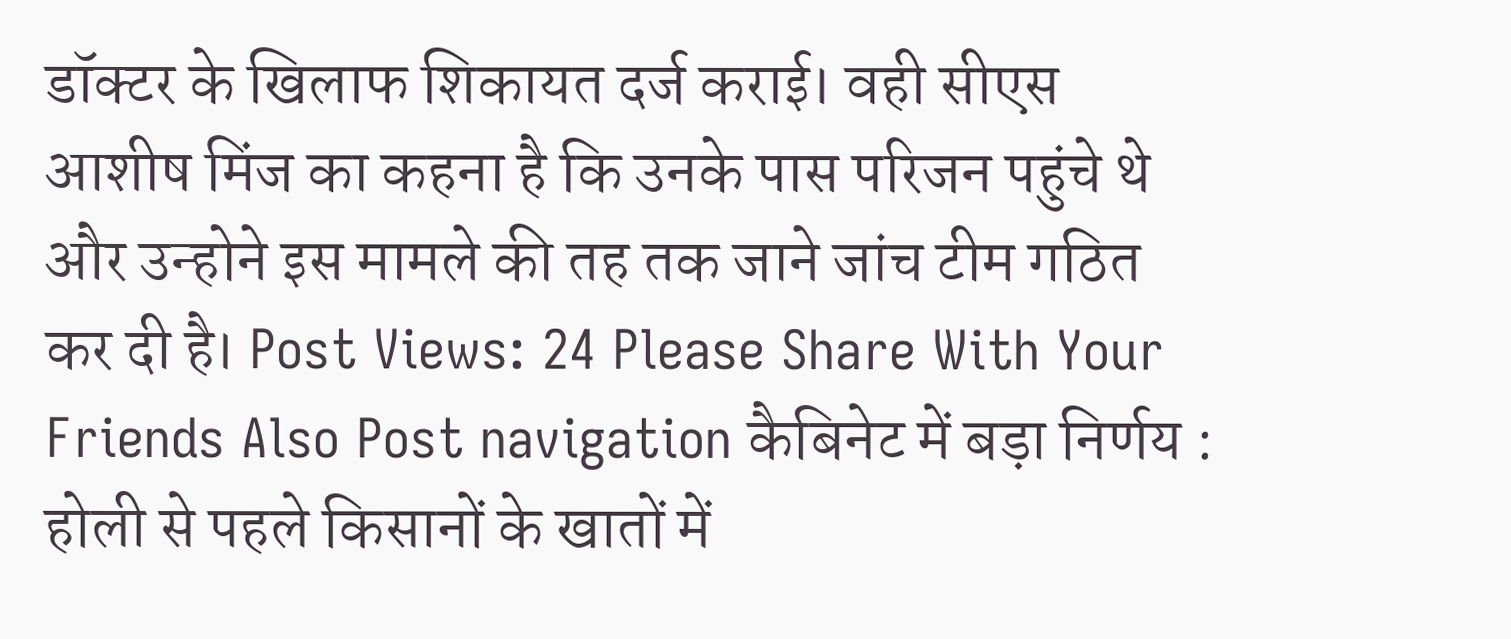डॉक्टर के खिलाफ शिकायत दर्ज कराई। वही सीएस आशीष मिंज का कहना है कि उनके पास परिजन पहुंचे थे और उन्होने इस मामले की तह तक जाने जांच टीम गठित कर दी है। Post Views: 24 Please Share With Your Friends Also Post navigation कैबिनेट में बड़ा निर्णय : होली से पहले किसानों के खातों में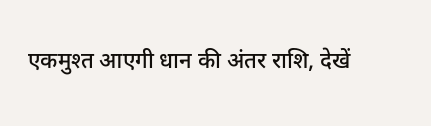एकमुश्त आएगी धान की अंतर राशि, देखें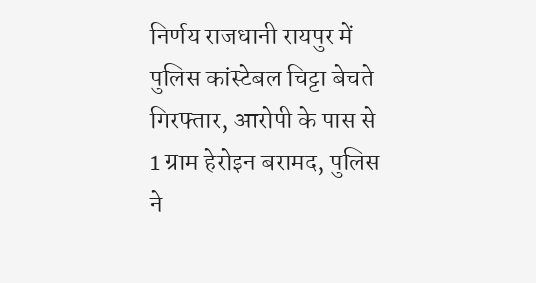निर्णय राजधानी रायपुर में पुलिस कांस्टेबल चिट्टा बेचते गिरफ्तार, आरोपी के पास से 1 ग्राम हेरोइन बरामद, पुलिस ने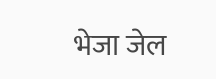भेजा जेल